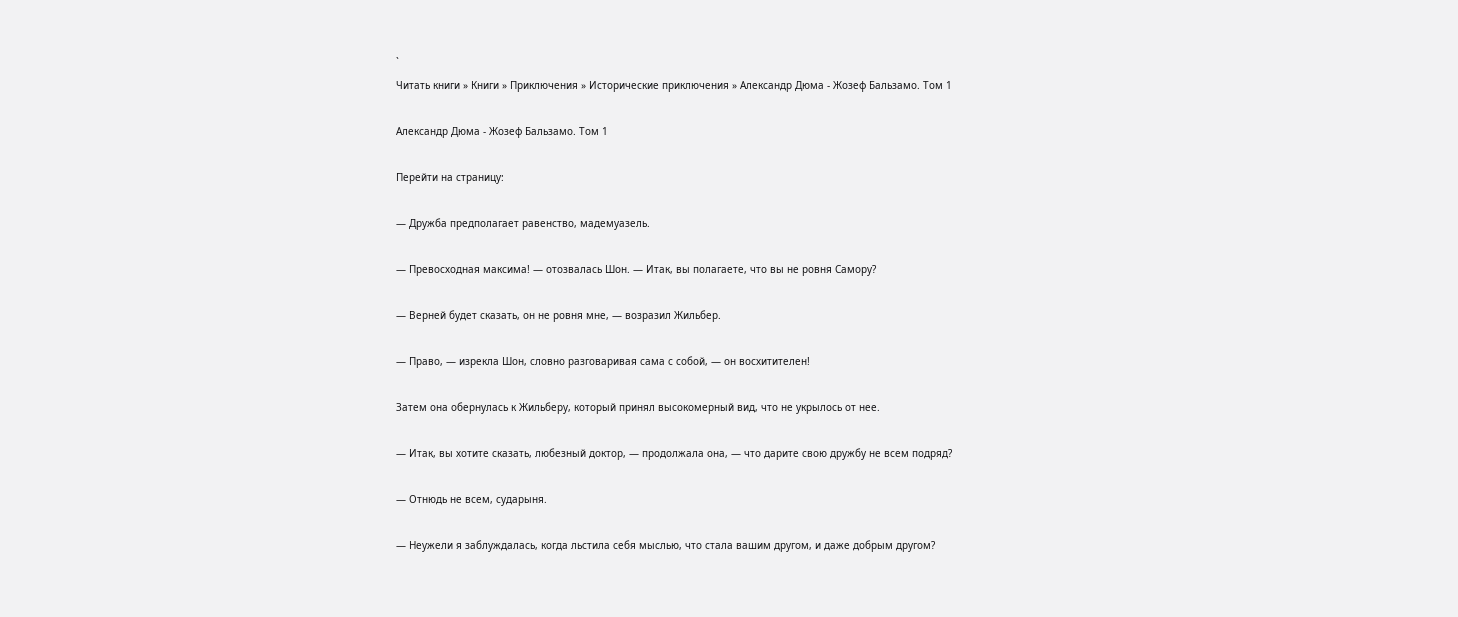`
Читать книги » Книги » Приключения » Исторические приключения » Александр Дюма - Жозеф Бальзамо. Том 1

Александр Дюма - Жозеф Бальзамо. Том 1

Перейти на страницу:

— Дружба предполагает равенство, мадемуазель.

— Превосходная максима! — отозвалась Шон. — Итак, вы полагаете, что вы не ровня Самору?

— Верней будет сказать, он не ровня мне, — возразил Жильбер.

— Право, — изрекла Шон, словно разговаривая сама с собой, — он восхитителен!

Затем она обернулась к Жильберу, который принял высокомерный вид, что не укрылось от нее.

— Итак, вы хотите сказать, любезный доктор, — продолжала она, — что дарите свою дружбу не всем подряд?

— Отнюдь не всем, сударыня.

— Неужели я заблуждалась, когда льстила себя мыслью, что стала вашим другом, и даже добрым другом?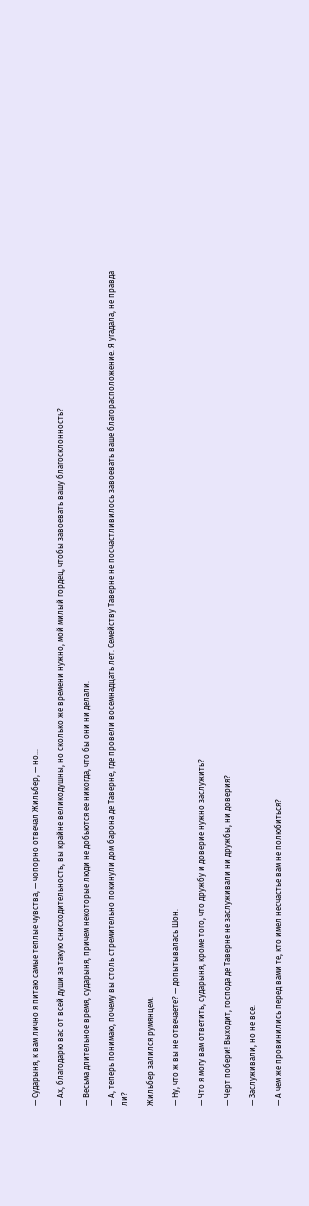— Сударыня, к вам лично я питаю самые теплые чувства, — чопорно отвечал Жильбер, — но…

— Ах, благодарю вас от всей души за такую снисходительность, вы крайне великодушны, но сколько же времени нужно, мой милый гордец, чтобы завоевать вашу благосклонность?

— Весьма длительное время, сударыня, причем некоторые люди не добьются ее никогда, что бы они ни делали.

— А, теперь понимаю, почему вы столь стремительно покинули дом барона де Таверне, где провели восемнадцать лет. Семейству Таверне не посчастливилось завоевать ваше благорасположение. Я угадала, не правда ли?

Жильбер залился румянцем.

— Ну, что ж вы не отвечаете? — допытывалась Шон.

— Что я могу вам ответить, сударыня, кроме того, что дружбу и доверие нужно заслужить?

— Черт побери! Выходит, господа де Таверне не заслуживали ни дружбы, ни доверия?

— Заслуживали, но не все.

— А чем же провинились перед вами те, кто имел несчастье вам не полюбиться?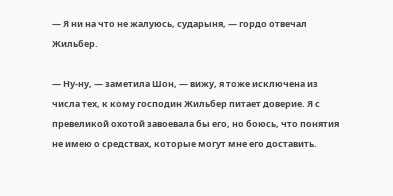— Я ни на что не жалуюсь, сударыня, — гордо отвечал Жильбер.

— Ну-ну, — заметила Шон, — вижу, я тоже исключена из числа тех, к кому господин Жильбер питает доверие. Я с превеликой охотой завоевала бы его, но боюсь, что понятия не имею о средствах, которые могут мне его доставить.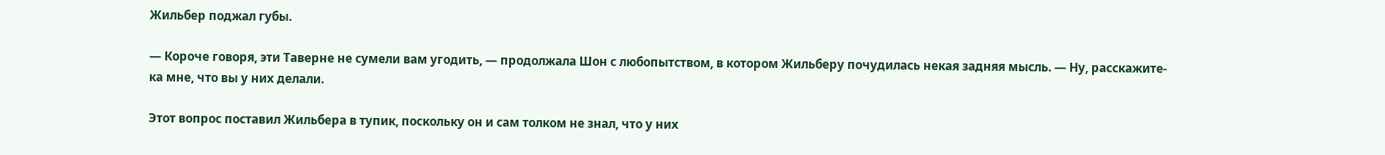Жильбер поджал губы.

— Короче говоря, эти Таверне не сумели вам угодить, — продолжала Шон с любопытством, в котором Жильберу почудилась некая задняя мысль. — Ну, расскажите-ка мне, что вы у них делали.

Этот вопрос поставил Жильбера в тупик, поскольку он и сам толком не знал, что у них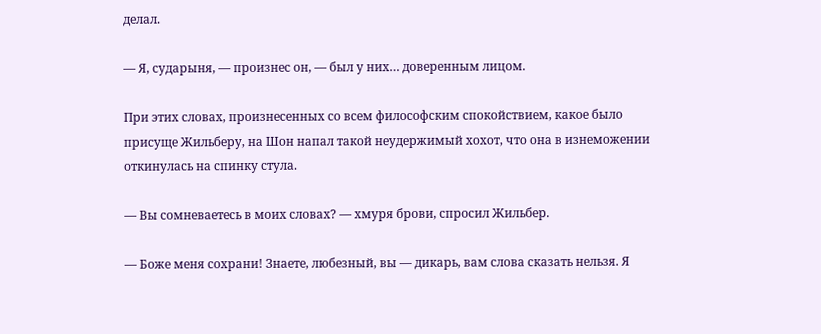делал.

— Я, сударыня, — произнес он, — был у них… доверенным лицом.

При этих словах, произнесенных со всем философским спокойствием, какое было присуще Жильберу, на Шон напал такой неудержимый хохот, что она в изнеможении откинулась на спинку стула.

— Вы сомневаетесь в моих словах? — хмуря брови, спросил Жильбер.

— Боже меня сохрани! Знаете, любезный, вы — дикарь, вам слова сказать нельзя. Я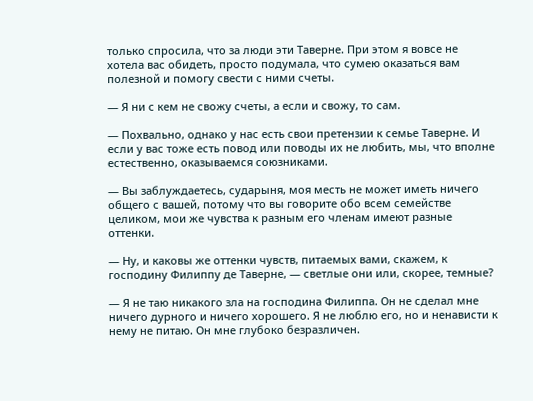только спросила, что за люди эти Таверне. При этом я вовсе не хотела вас обидеть, просто подумала, что сумею оказаться вам полезной и помогу свести с ними счеты.

— Я ни с кем не свожу счеты, а если и свожу, то сам.

— Похвально, однако у нас есть свои претензии к семье Таверне. И если у вас тоже есть повод или поводы их не любить, мы, что вполне естественно, оказываемся союзниками.

— Вы заблуждаетесь, сударыня, моя месть не может иметь ничего общего с вашей, потому что вы говорите обо всем семействе целиком, мои же чувства к разным его членам имеют разные оттенки.

— Ну, и каковы же оттенки чувств, питаемых вами, скажем, к господину Филиппу де Таверне, — светлые они или, скорее, темные?

— Я не таю никакого зла на господина Филиппа. Он не сделал мне ничего дурного и ничего хорошего. Я не люблю его, но и ненависти к нему не питаю. Он мне глубоко безразличен.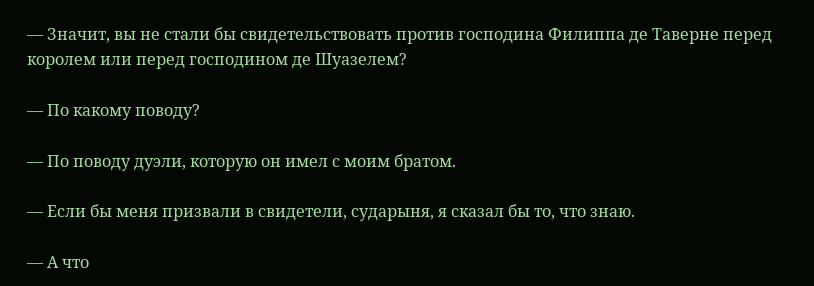— Значит, вы не стали бы свидетельствовать против господина Филиппа де Таверне перед королем или перед господином де Шуазелем?

— По какому поводу?

— По поводу дуэли, которую он имел с моим братом.

— Если бы меня призвали в свидетели, сударыня, я сказал бы то, что знаю.

— А что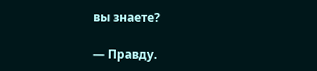вы знаете?

— Правду.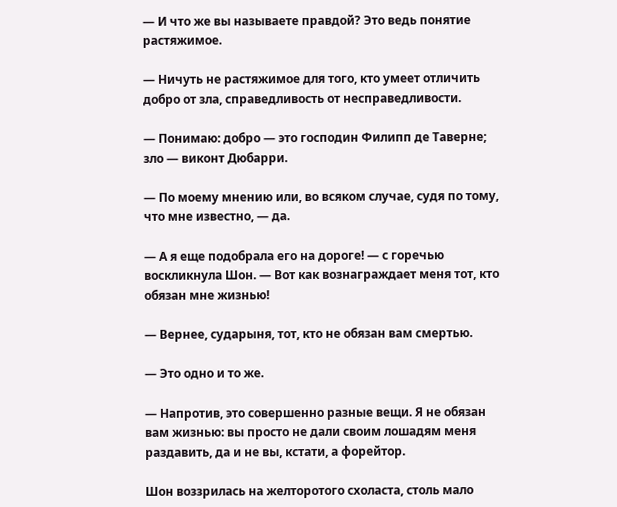— И что же вы называете правдой? Это ведь понятие растяжимое.

— Ничуть не растяжимое для того, кто умеет отличить добро от зла, справедливость от несправедливости.

— Понимаю: добро — это господин Филипп де Таверне; зло — виконт Дюбарри.

— По моему мнению или, во всяком случае, судя по тому, что мне известно, — да.

— А я еще подобрала его на дороге! — с горечью воскликнула Шон. — Вот как вознаграждает меня тот, кто обязан мне жизнью!

— Вернее, сударыня, тот, кто не обязан вам смертью.

— Это одно и то же.

— Напротив, это совершенно разные вещи. Я не обязан вам жизнью: вы просто не дали своим лошадям меня раздавить, да и не вы, кстати, а форейтор.

Шон воззрилась на желторотого схоласта, столь мало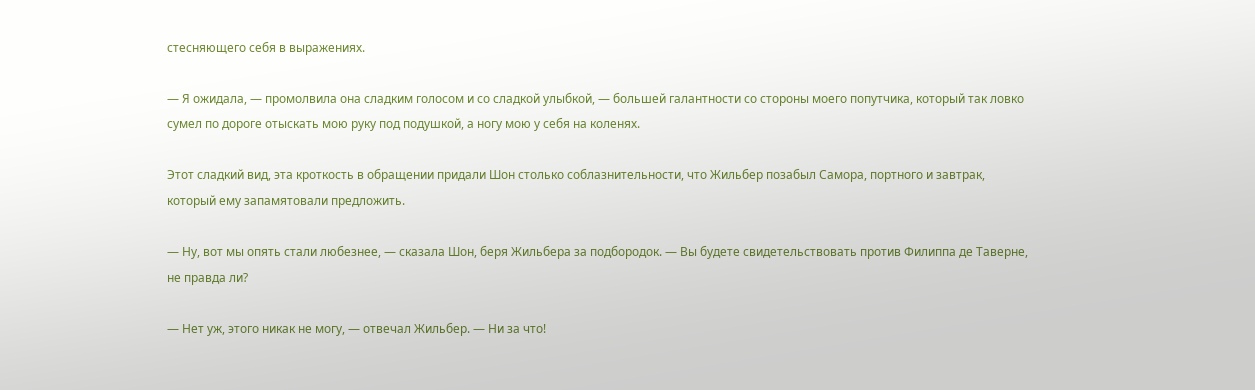стесняющего себя в выражениях.

— Я ожидала, — промолвила она сладким голосом и со сладкой улыбкой, — большей галантности со стороны моего попутчика, который так ловко сумел по дороге отыскать мою руку под подушкой, а ногу мою у себя на коленях.

Этот сладкий вид, эта кроткость в обращении придали Шон столько соблазнительности, что Жильбер позабыл Самора, портного и завтрак, который ему запамятовали предложить.

— Ну, вот мы опять стали любезнее, — сказала Шон, беря Жильбера за подбородок. — Вы будете свидетельствовать против Филиппа де Таверне, не правда ли?

— Нет уж, этого никак не могу, — отвечал Жильбер. — Ни за что!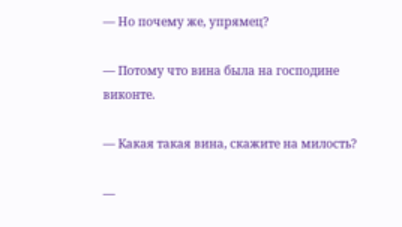— Но почему же, упрямец?

— Потому что вина была на господине виконте.

— Какая такая вина, скажите на милость?

—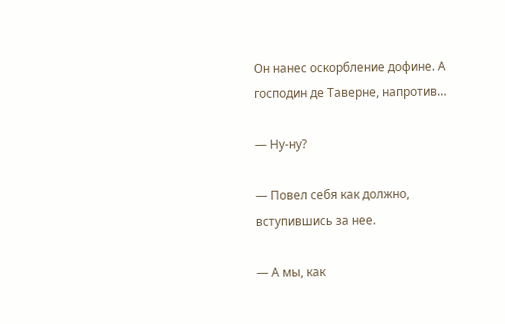Он нанес оскорбление дофине. А господин де Таверне, напротив…

— Ну-ну?

— Повел себя как должно, вступившись за нее.

— А мы, как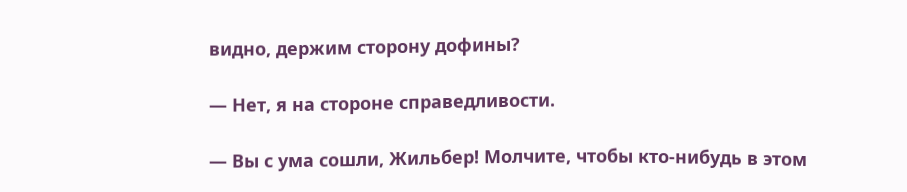видно, держим сторону дофины?

— Нет, я на стороне справедливости.

— Вы с ума сошли, Жильбер! Молчите, чтобы кто-нибудь в этом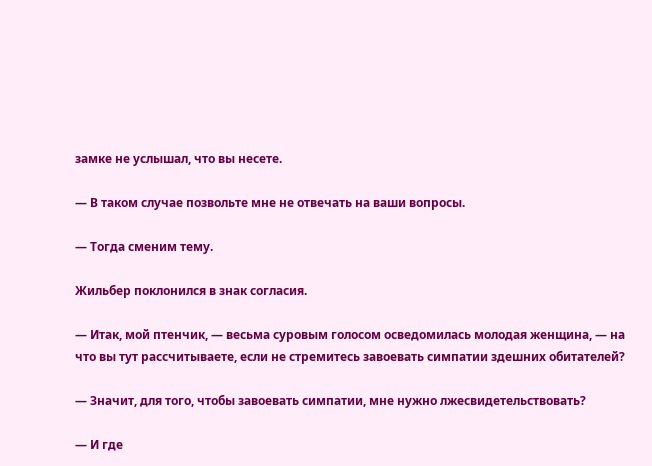замке не услышал, что вы несете.

— В таком случае позвольте мне не отвечать на ваши вопросы.

— Тогда сменим тему.

Жильбер поклонился в знак согласия.

— Итак, мой птенчик, — весьма суровым голосом осведомилась молодая женщина, — на что вы тут рассчитываете, если не стремитесь завоевать симпатии здешних обитателей?

— Значит, для того, чтобы завоевать симпатии, мне нужно лжесвидетельствовать?

— И где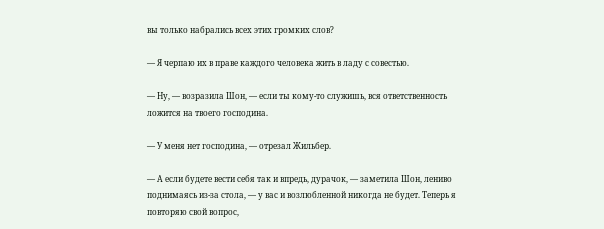вы только набрались всех этих громких слов?

— Я черпаю их в праве каждого человека жить в ладу с совестью.

— Ну, — возразила Шон, — если ты кому-то служишь, вся ответственность ложится на твоего господина.

— У меня нет господина, — отрезал Жильбер.

— А если будете вести себя так и впредь, дурачок, — заметила Шон, лениво поднимаясь из-за стола, — у вас и возлюбленной никогда не будет. Теперь я повторяю свой вопрос,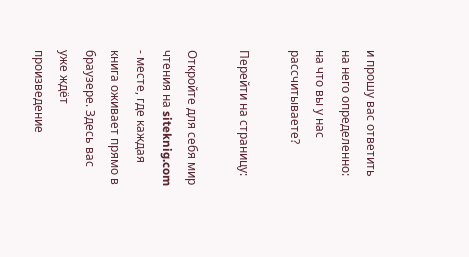и прошу вас ответить на него определенно: на что вы у нас рассчитываете?

Перейти на страницу:

Откройте для себя мир чтения на siteknig.com - месте, где каждая книга оживает прямо в браузере. Здесь вас уже ждёт произведение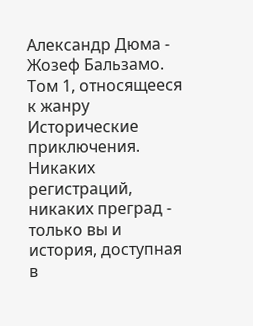Александр Дюма - Жозеф Бальзамо. Том 1, относящееся к жанру Исторические приключения. Никаких регистраций, никаких преград - только вы и история, доступная в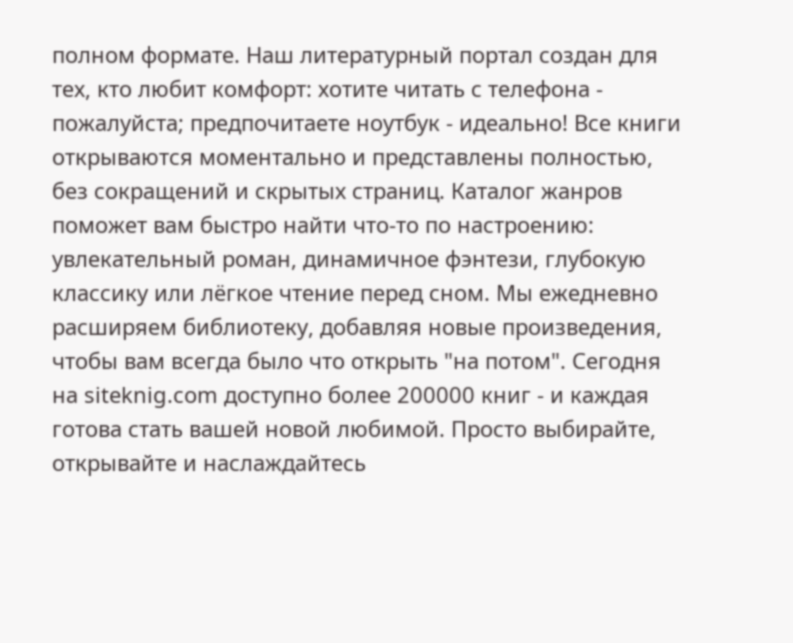полном формате. Наш литературный портал создан для тех, кто любит комфорт: хотите читать с телефона - пожалуйста; предпочитаете ноутбук - идеально! Все книги открываются моментально и представлены полностью, без сокращений и скрытых страниц. Каталог жанров поможет вам быстро найти что-то по настроению: увлекательный роман, динамичное фэнтези, глубокую классику или лёгкое чтение перед сном. Мы ежедневно расширяем библиотеку, добавляя новые произведения, чтобы вам всегда было что открыть "на потом". Сегодня на siteknig.com доступно более 200000 книг - и каждая готова стать вашей новой любимой. Просто выбирайте, открывайте и наслаждайтесь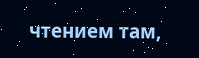чтением там,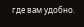где вам удобно.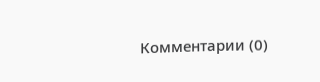Комментарии (0)